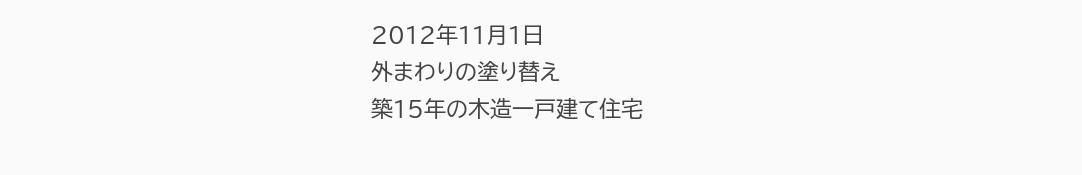2012年11月1日
外まわりの塗り替え
築15年の木造一戸建て住宅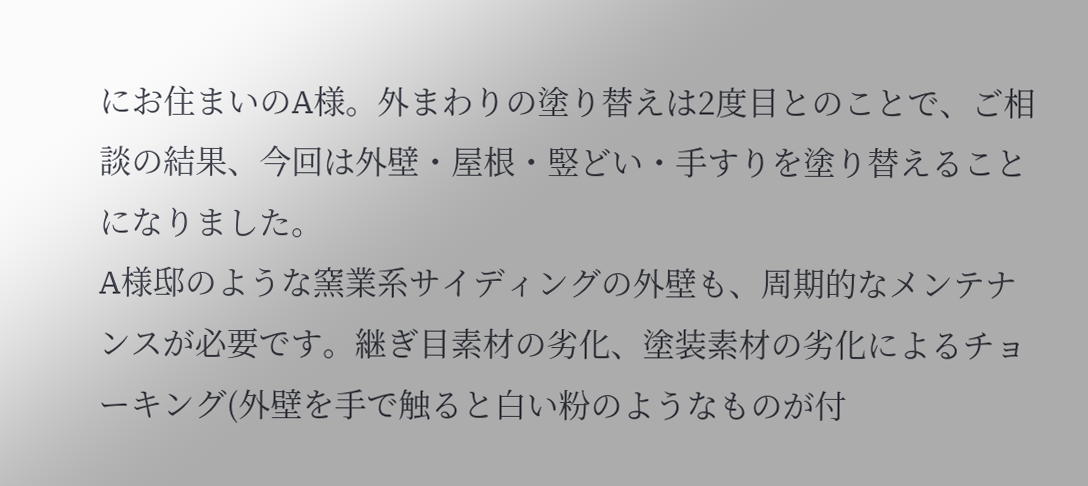にお住まいのA様。外まわりの塗り替えは2度目とのことで、ご相談の結果、今回は外壁・屋根・竪どい・手すりを塗り替えることになりました。
A様邸のような窯業系サイディングの外壁も、周期的なメンテナンスが必要です。継ぎ目素材の劣化、塗装素材の劣化によるチョーキング(外壁を手で触ると白い粉のようなものが付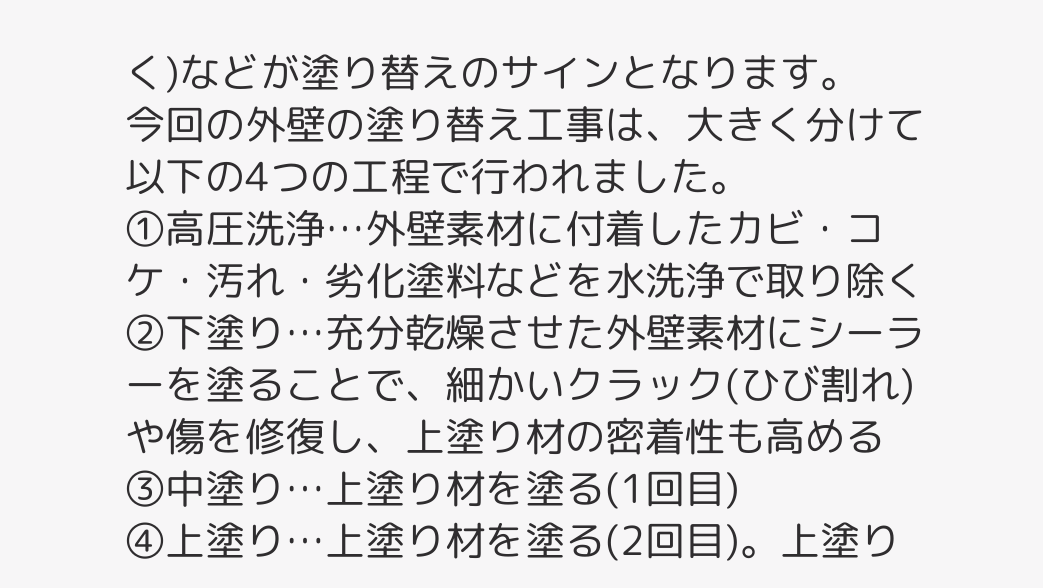く)などが塗り替えのサインとなります。
今回の外壁の塗り替え工事は、大きく分けて以下の4つの工程で行われました。
①高圧洗浄…外壁素材に付着したカビ・コケ・汚れ・劣化塗料などを水洗浄で取り除く
②下塗り…充分乾燥させた外壁素材にシーラーを塗ることで、細かいクラック(ひび割れ)や傷を修復し、上塗り材の密着性も高める
③中塗り…上塗り材を塗る(1回目)
④上塗り…上塗り材を塗る(2回目)。上塗り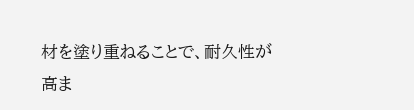材を塗り重ねることで、耐久性が高ま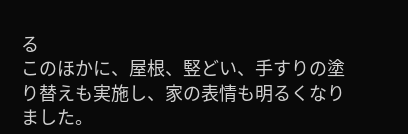る
このほかに、屋根、竪どい、手すりの塗り替えも実施し、家の表情も明るくなりました。